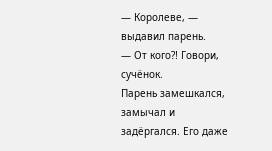— Королеве, — выдавил парень.
— От кого⁈ Говори, сучёнок.
Парень замешкался, замычал и задёргался. Его даже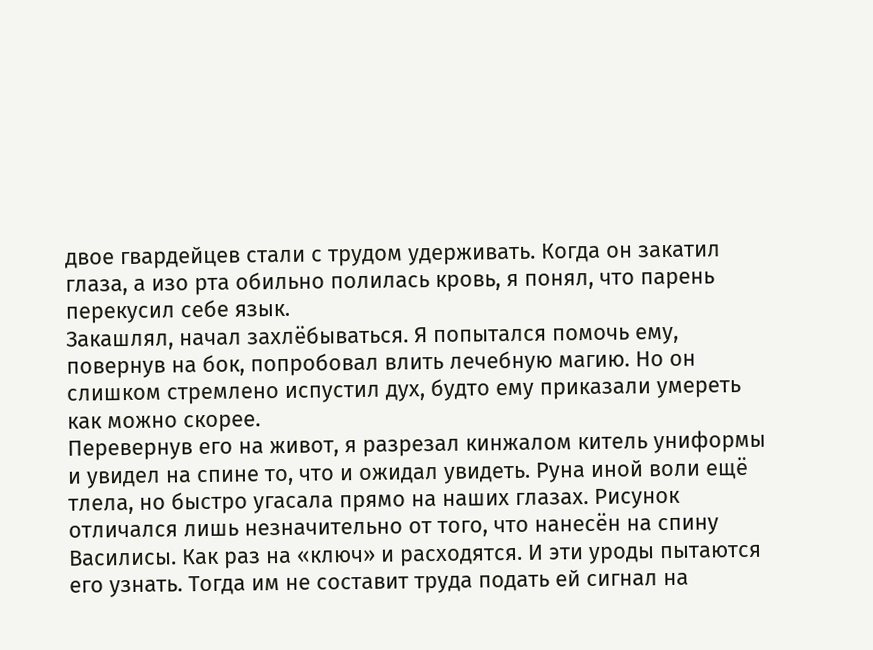двое гвардейцев стали с трудом удерживать. Когда он закатил глаза, а изо рта обильно полилась кровь, я понял, что парень перекусил себе язык.
Закашлял, начал захлёбываться. Я попытался помочь ему, повернув на бок, попробовал влить лечебную магию. Но он слишком стремлено испустил дух, будто ему приказали умереть как можно скорее.
Перевернув его на живот, я разрезал кинжалом китель униформы и увидел на спине то, что и ожидал увидеть. Руна иной воли ещё тлела, но быстро угасала прямо на наших глазах. Рисунок отличался лишь незначительно от того, что нанесён на спину Василисы. Как раз на «ключ» и расходятся. И эти уроды пытаются его узнать. Тогда им не составит труда подать ей сигнал на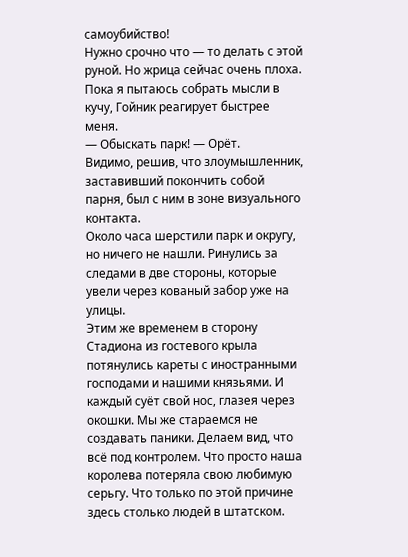самоубийство!
Нужно срочно что — то делать с этой руной. Но жрица сейчас очень плоха.
Пока я пытаюсь собрать мысли в кучу, Гойник реагирует быстрее меня.
— Обыскать парк! — Орёт.
Видимо, решив, что злоумышленник, заставивший покончить собой парня, был с ним в зоне визуального контакта.
Около часа шерстили парк и округу, но ничего не нашли. Ринулись за следами в две стороны, которые увели через кованый забор уже на улицы.
Этим же временем в сторону Стадиона из гостевого крыла потянулись кареты с иностранными господами и нашими князьями. И каждый суёт свой нос, глазея через окошки. Мы же стараемся не создавать паники. Делаем вид, что всё под контролем. Что просто наша королева потеряла свою любимую серьгу. Что только по этой причине здесь столько людей в штатском.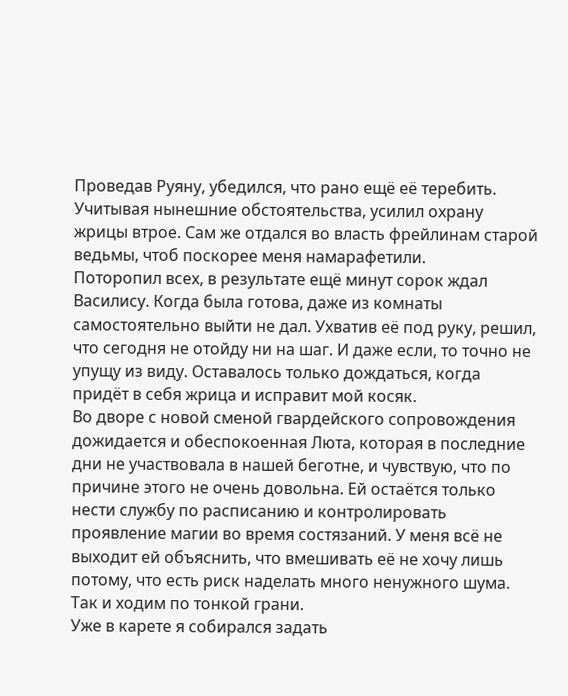Проведав Руяну, убедился, что рано ещё её теребить. Учитывая нынешние обстоятельства, усилил охрану жрицы втрое. Сам же отдался во власть фрейлинам старой ведьмы, чтоб поскорее меня намарафетили.
Поторопил всех, в результате ещё минут сорок ждал Василису. Когда была готова, даже из комнаты самостоятельно выйти не дал. Ухватив её под руку, решил, что сегодня не отойду ни на шаг. И даже если, то точно не упущу из виду. Оставалось только дождаться, когда придёт в себя жрица и исправит мой косяк.
Во дворе с новой сменой гвардейского сопровождения дожидается и обеспокоенная Люта, которая в последние дни не участвовала в нашей беготне, и чувствую, что по причине этого не очень довольна. Ей остаётся только нести службу по расписанию и контролировать проявление магии во время состязаний. У меня всё не выходит ей объяснить, что вмешивать её не хочу лишь потому, что есть риск наделать много ненужного шума.
Так и ходим по тонкой грани.
Уже в карете я собирался задать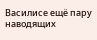Василисе ещё пару наводящих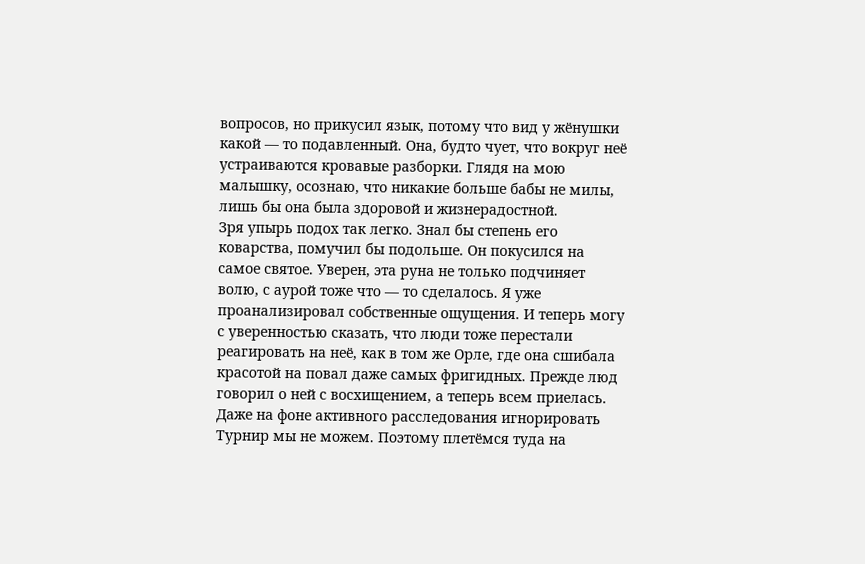вопросов, но прикусил язык, потому что вид у жёнушки какой — то подавленный. Она, будто чует, что вокруг неё устраиваются кровавые разборки. Глядя на мою малышку, осознаю, что никакие больше бабы не милы, лишь бы она была здоровой и жизнерадостной.
Зря упырь подох так легко. Знал бы степень его коварства, помучил бы подольше. Он покусился на самое святое. Уверен, эта руна не только подчиняет волю, с аурой тоже что — то сделалось. Я уже проанализировал собственные ощущения. И теперь могу с уверенностью сказать, что люди тоже перестали реагировать на неё, как в том же Орле, где она сшибала красотой на повал даже самых фригидных. Прежде люд говорил о ней с восхищением, а теперь всем приелась.
Даже на фоне активного расследования игнорировать Турнир мы не можем. Поэтому плетёмся туда на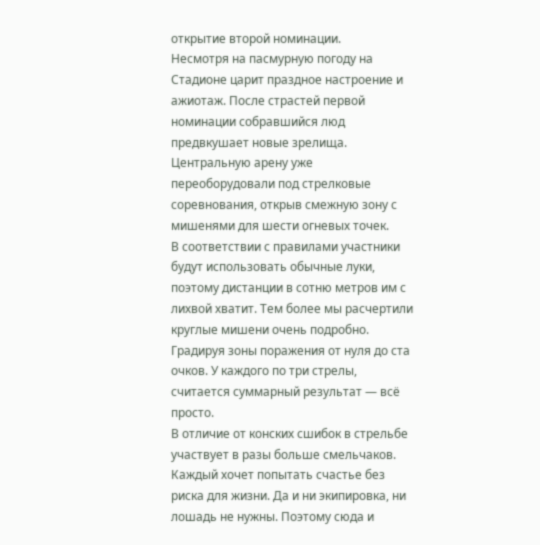открытие второй номинации.
Несмотря на пасмурную погоду на Стадионе царит праздное настроение и ажиотаж. После страстей первой номинации собравшийся люд предвкушает новые зрелища. Центральную арену уже переоборудовали под стрелковые соревнования, открыв смежную зону с мишенями для шести огневых точек.
В соответствии с правилами участники будут использовать обычные луки, поэтому дистанции в сотню метров им с лихвой хватит. Тем более мы расчертили круглые мишени очень подробно. Градируя зоны поражения от нуля до ста очков. У каждого по три стрелы, считается суммарный результат — всё просто.
В отличие от конских сшибок в стрельбе участвует в разы больше смельчаков. Каждый хочет попытать счастье без риска для жизни. Да и ни экипировка, ни лошадь не нужны. Поэтому сюда и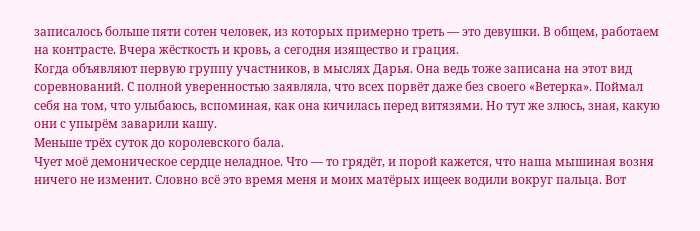записалось больше пяти сотен человек, из которых примерно треть — это девушки. В общем, работаем на контрасте. Вчера жёсткость и кровь, а сегодня изящество и грация.
Когда объявляют первую группу участников, в мыслях Дарья. Она ведь тоже записана на этот вид соревнований. С полной уверенностью заявляла, что всех порвёт даже без своего «Ветерка». Поймал себя на том, что улыбаюсь, вспоминая, как она кичилась перед витязями. Но тут же злюсь, зная, какую они с упырём заварили кашу.
Меньше трёх суток до королевского бала.
Чует моё демоническое сердце неладное. Что — то грядёт, и порой кажется, что наша мышиная возня ничего не изменит. Словно всё это время меня и моих матёрых ищеек водили вокруг пальца. Вот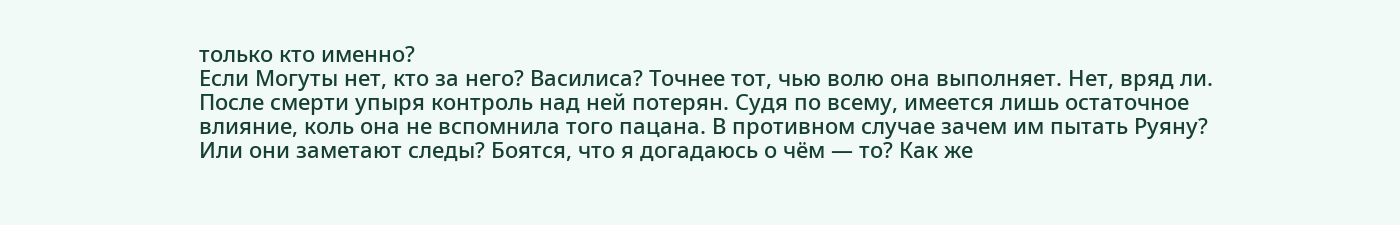только кто именно?
Если Могуты нет, кто за него? Василиса? Точнее тот, чью волю она выполняет. Нет, вряд ли. После смерти упыря контроль над ней потерян. Судя по всему, имеется лишь остаточное влияние, коль она не вспомнила того пацана. В противном случае зачем им пытать Руяну? Или они заметают следы? Боятся, что я догадаюсь о чём — то? Как же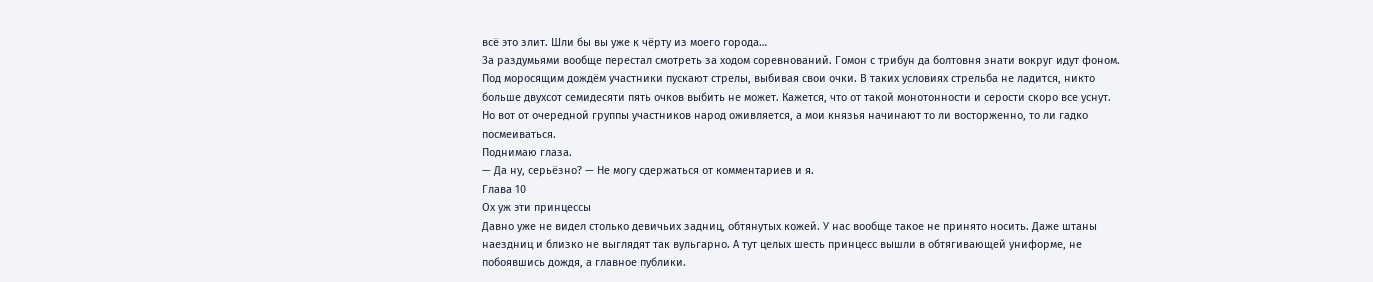всё это злит. Шли бы вы уже к чёрту из моего города…
За раздумьями вообще перестал смотреть за ходом соревнований. Гомон с трибун да болтовня знати вокруг идут фоном. Под моросящим дождём участники пускают стрелы, выбивая свои очки. В таких условиях стрельба не ладится, никто больше двухсот семидесяти пять очков выбить не может. Кажется, что от такой монотонности и серости скоро все уснут.
Но вот от очередной группы участников народ оживляется, а мои князья начинают то ли восторженно, то ли гадко посмеиваться.
Поднимаю глаза.
— Да ну, серьёзно? — Не могу сдержаться от комментариев и я.
Глава 10
Ох уж эти принцессы
Давно уже не видел столько девичьих задниц, обтянутых кожей. У нас вообще такое не принято носить. Даже штаны наездниц и близко не выглядят так вульгарно. А тут целых шесть принцесс вышли в обтягивающей униформе, не побоявшись дождя, а главное публики.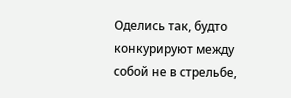Оделись так, будто конкурируют между собой не в стрельбе,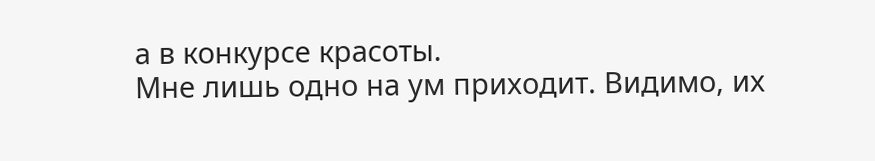а в конкурсе красоты.
Мне лишь одно на ум приходит. Видимо, их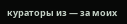кураторы из — за моих